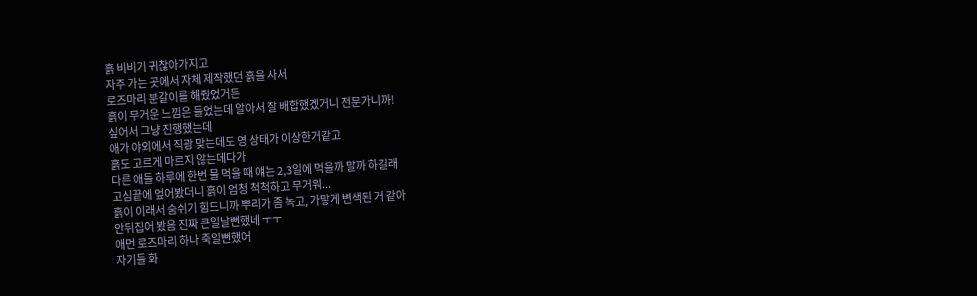흙 비비기 귀찮아가지고
자주 가는 곳에서 자체 제작했던 흙을 사서
로즈마리 분갈이를 해줬었거든
흙이 무거운 느낌은 들었는데 알아서 잘 배합했겠거니 전문가니까!
싶어서 그냥 진행했는데
애가 야외에서 직광 맞는데도 영 상태가 이상한거같고
흙도 고르게 마르지 않는데다가
다른 애들 하루에 한번 물 먹을 때 얘는 2,3일에 먹을까 말까 하길래
고심끝에 엎어봤더니 흙이 엄청 척척하고 무거워...
흙이 이래서 숨쉬기 힘드니까 뿌리가 좀 녹고, 가맣게 변색된 거 같아
안뒤집어 봤음 진짜 큰일날뻔했네 ㅜㅜ
애먼 로즈마리 하나 죽일뻔했어
자기들 화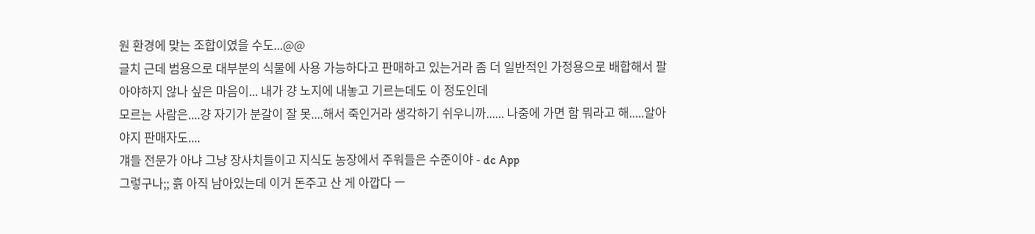원 환경에 맞는 조합이였을 수도...@@
글치 근데 범용으로 대부분의 식물에 사용 가능하다고 판매하고 있는거라 좀 더 일반적인 가정용으로 배합해서 팔아야하지 않나 싶은 마음이... 내가 걍 노지에 내놓고 기르는데도 이 정도인데
모르는 사람은....걍 자기가 분갈이 잘 못....해서 죽인거라 생각하기 쉬우니까...... 나중에 가면 함 뭐라고 해.....알아야지 판매자도....
걔들 전문가 아냐 그냥 장사치들이고 지식도 농장에서 주워들은 수준이야 - dc App
그렇구나;; 흙 아직 남아있는데 이거 돈주고 산 게 아깝다 ㅡ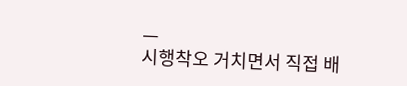ㅡ
시행착오 거치면서 직접 배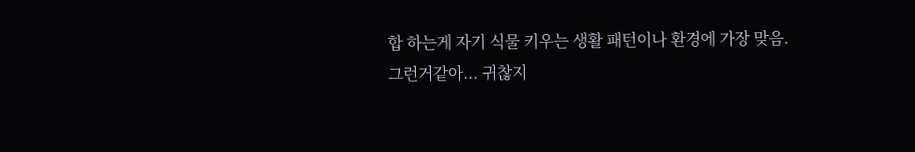합 하는게 자기 식물 키우는 생활 패턴이나 환경에 가장 맞음.
그런거같아... 귀찮지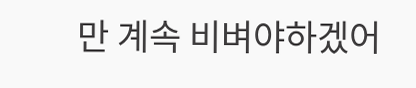만 계속 비벼야하겠어